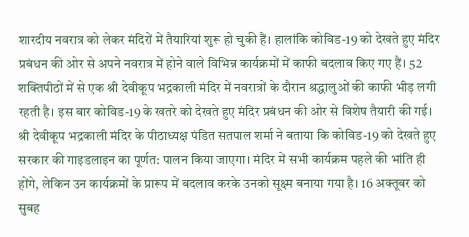शारदीय नवरात्र को लेकर मंदिरों में तैयारियां शुरू हो चुकी हैं। हालांकि कोविड-19 को देखते हुए मंदिर प्रबंधन की ओर से अपने नवरात्र में होने वाले विभिन्न कार्यक्रमों में काफी बदलाव किए गए हैं। 52 शक्तिपीठों में से एक श्री देवीकूप भद्रकाली मंदिर में नवरात्रों के दौरान श्रद्धालुओं की काफी भीड़ लगी रहती है। इस बार कोविड-19 के खतरे को देखते हुए मंदिर प्रबंधन की ओर से विशेष तैयारी की गई।
श्री देवीकूप भद्रकाली मंदिर के पीठाध्यक्ष पंडित सतपाल शर्मा ने बताया कि कोविड-19 को देखते हुए सरकार की गाइडलाइन का पूर्णत: पालन किया जाएगा। मंदिर में सभी कार्यक्रम पहले की भांति ही होंगे, लेकिन उन कार्यक्रमों के प्रारूप में बदलाव करके उनको सूक्ष्म बनाया गया है। 16 अक्तूबर को सुबह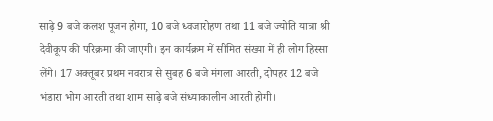साढ़े 9 बजे कलश पूजन होगा, 10 बजे ध्वजारोहण तथा 11 बजे ज्योति यात्रा श्री देवीकूप की परिक्रमा की जाएगी। इन कार्यक्रम में सीमित संख्या में ही लोग हिस्सा लेंगे। 17 अक्तूबर प्रथम नवरात्र से सुबह 6 बजे मंगला आरती, दोपहर 12 बजे भंडारा भोग आरती तथा शाम साढ़े बजे संध्याकालीन आरती होगी।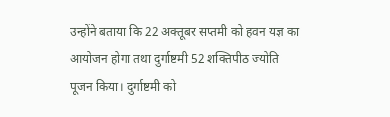उन्होंने बताया कि 22 अक्तूबर सप्तमी को हवन यज्ञ का आयोजन होगा तथा दुर्गाष्टमी 52 शक्तिपीठ ज्योति पूजन किया। दुर्गाष्टमी को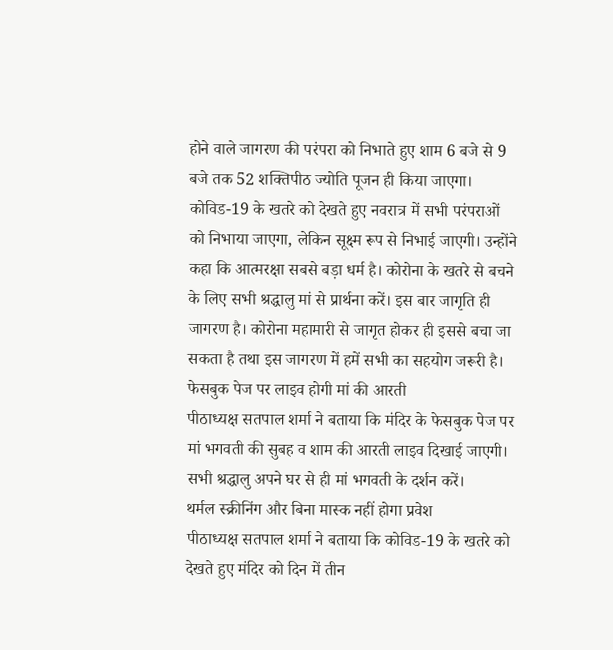होने वाले जागरण की परंपरा को निभाते हुए शाम 6 बजे से 9 बजे तक 52 शक्तिपीठ ज्योति पूजन ही किया जाएगा। कोविड-19 के खतरे को देखते हुए नवरात्र में सभी परंपराओं को निभाया जाएगा, लेकिन सूक्ष्म रूप से निभाई जाएगी। उन्होंने कहा कि आत्मरक्षा सबसे बड़ा धर्म है। कोरोना के खतरे से बचने के लिए सभी श्रद्धालु मां से प्रार्थना करें। इस बार जागृति ही जागरण है। कोरोना महामारी से जागृत होकर ही इससे बचा जा सकता है तथा इस जागरण में हमें सभी का सहयोग जरूरी है।
फेसबुक पेज पर लाइव होगी मां की आरती
पीठाध्यक्ष सतपाल शर्मा ने बताया कि मंदिर के फेसबुक पेज पर मां भगवती की सुबह व शाम की आरती लाइव दिखाई जाएगी। सभी श्रद्धालु अपने घर से ही मां भगवती के दर्शन करें।
थर्मल स्क्रीनिंग और बिना मास्क नहीं होगा प्रवेश
पीठाध्यक्ष सतपाल शर्मा ने बताया कि कोविड-19 के खतरे को देखते हुए मंदिर को दिन में तीन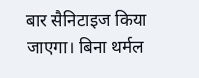बार सैनिटाइज किया जाएगा। बिना थर्मल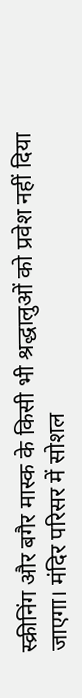स्क्रीनिंग और बगैर मास्क के किसी भी श्रद्धालुओं को प्रवेश नहीं दिया जाएगा। मंदिर परिसर में सोशल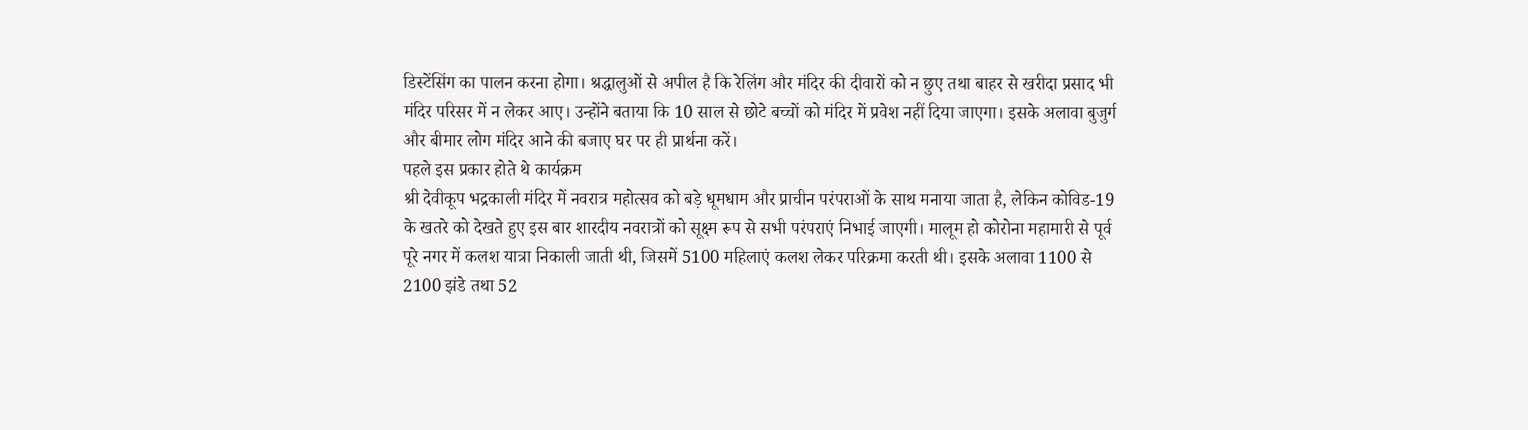डिस्टेंसिंग का पालन करना होगा। श्रद्धालुओं से अपील है कि रेलिंग और मंदिर की दीवारों को न छुए तथा बाहर से खरीदा प्रसाद भी मंदिर परिसर में न लेकर आए। उन्होंने बताया कि 10 साल से छोटे बच्चों को मंदिर में प्रवेश नहीं दिया जाएगा। इसके अलावा बुजुर्ग और बीमार लोग मंदिर आने की बजाए घर पर ही प्रार्थना करें।
पहले इस प्रकार होते थे कार्यक्रम
श्री देवीकूप भद्रकाली मंदिर में नवरात्र महोत्सव को बड़े धूमधाम और प्राचीन परंपराओं के साथ मनाया जाता है, लेकिन कोविड-19 के खतरे को देखते हुए इस बार शारदीय नवरात्रों को सूक्ष्म रूप से सभी परंपराएं निभाई जाएगी। मालूम हो कोरोना महामारी से पूर्व पूरे नगर में कलश यात्रा निकाली जाती थी, जिसमें 5100 महिलाएं कलश लेकर परिक्रमा करती थी। इसके अलावा 1100 से 2100 झंडे तथा 52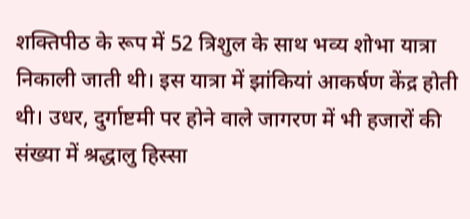शक्तिपीठ के रूप में 52 त्रिशुल के साथ भव्य शोभा यात्रा निकाली जाती थी। इस यात्रा में झांकियां आकर्षण केंद्र होती थी। उधर, दुर्गाष्टमी पर होने वाले जागरण में भी हजारों की संख्या में श्रद्धालु हिस्सा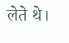लेते थे।